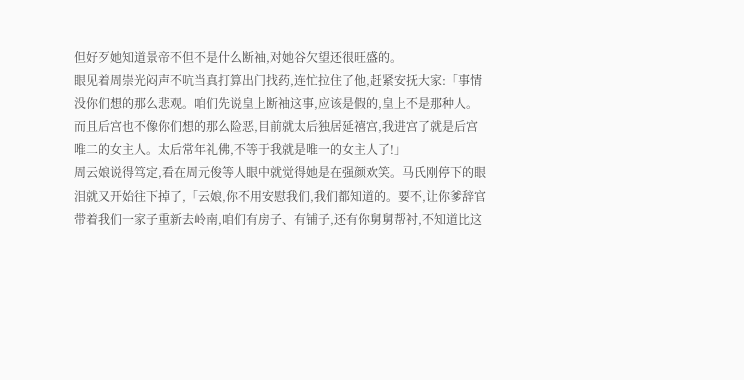但好歹她知道景帝不但不是什么断袖,对她谷欠望还很旺盛的。
眼见着周崇光闷声不吭当真打算出门找药,连忙拉住了他,赶紧安抚大家:「事情没你们想的那么悲观。咱们先说皇上断袖这事,应该是假的,皇上不是那种人。而且后宫也不像你们想的那么险恶,目前就太后独居延禧宫,我进宫了就是后宫唯二的女主人。太后常年礼佛,不等于我就是唯一的女主人了!」
周云娘说得笃定,看在周元俊等人眼中就觉得她是在强颜欢笑。马氏刚停下的眼泪就又开始往下掉了,「云娘,你不用安慰我们,我们都知道的。要不,让你爹辞官带着我们一家子重新去岭南,咱们有房子、有铺子,还有你舅舅帮衬,不知道比这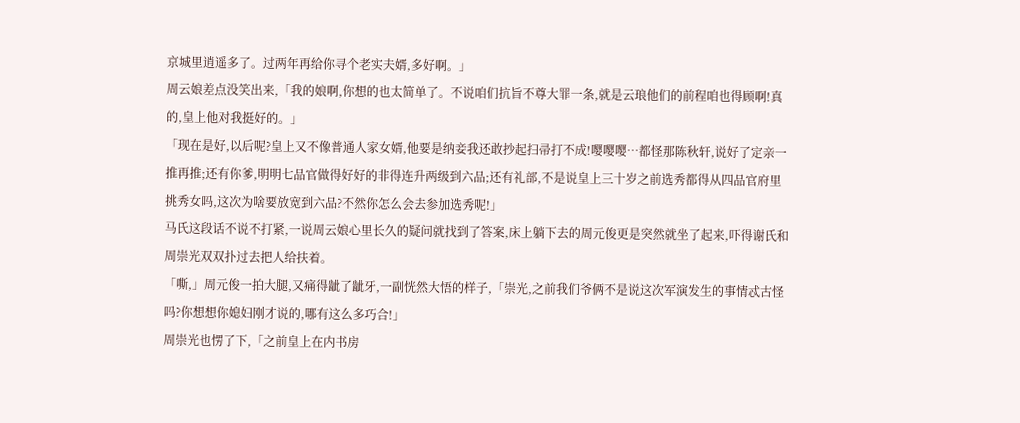京城里逍遥多了。过两年再给你寻个老实夫婿,多好啊。」
周云娘差点没笑出来,「我的娘啊,你想的也太简单了。不说咱们抗旨不尊大罪一条,就是云琅他们的前程咱也得顾啊!真的,皇上他对我挺好的。」
「现在是好,以后呢?皇上又不像普通人家女婿,他要是纳妾我还敢抄起扫帚打不成!嘤嘤嘤…都怪那陈秋轩,说好了定亲一推再推;还有你爹,明明七品官做得好好的非得连升两级到六品;还有礼部,不是说皇上三十岁之前选秀都得从四品官府里挑秀女吗,这次为啥要放宽到六品?不然你怎么会去参加选秀呢!」
马氏这段话不说不打紧,一说周云娘心里长久的疑问就找到了答案,床上躺下去的周元俊更是突然就坐了起来,吓得谢氏和周崇光双双扑过去把人给扶着。
「嘶,」周元俊一拍大腿,又痛得龇了龇牙,一副恍然大悟的样子,「崇光,之前我们爷俩不是说这次军演发生的事情忒古怪吗?你想想你媳妇刚才说的,哪有这么多巧合!」
周崇光也愣了下,「之前皇上在内书房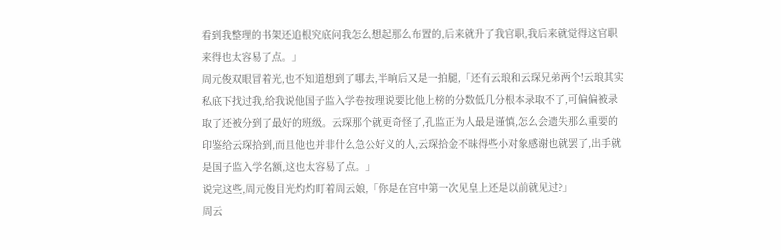看到我整理的书架还追根究底问我怎么想起那么布置的,后来就升了我官职,我后来就觉得这官职来得也太容易了点。」
周元俊双眼冒着光,也不知道想到了哪去,半晌后又是一拍腿,「还有云琅和云琛兄弟两个!云琅其实私底下找过我,给我说他国子监入学卷按理说要比他上榜的分数低几分根本录取不了,可偏偏被录取了还被分到了最好的班级。云琛那个就更奇怪了,孔监正为人最是谨慎,怎么会遗失那么重要的印鉴给云琛拾到,而且他也并非什么急公好义的人,云琛拾金不昧得些小对象感谢也就罢了,出手就是国子监入学名额,这也太容易了点。」
说完这些,周元俊目光灼灼盯着周云娘,「你是在宫中第一次见皇上还是以前就见过?」
周云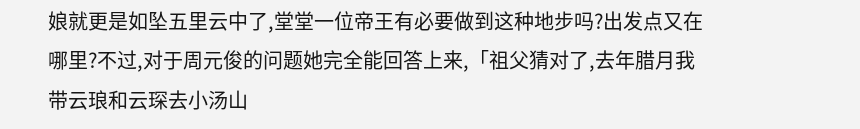娘就更是如坠五里云中了,堂堂一位帝王有必要做到这种地步吗?出发点又在哪里?不过,对于周元俊的问题她完全能回答上来,「祖父猜对了,去年腊月我带云琅和云琛去小汤山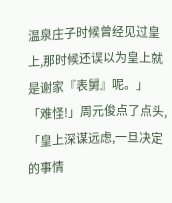温泉庄子时候曾经见过皇上,那时候还误以为皇上就是谢家『表舅』呢。」
「难怪!」周元俊点了点头,「皇上深谋远虑,一旦决定的事情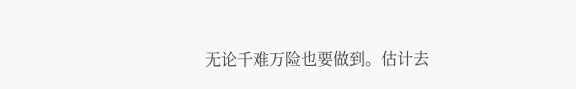无论千难万险也要做到。估计去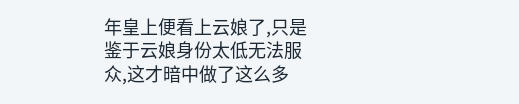年皇上便看上云娘了,只是鉴于云娘身份太低无法服众,这才暗中做了这么多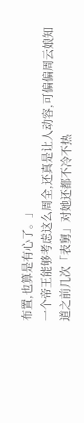布置,也算是有心了。」
一个帝王能够考虑这么周全,还真是让人动容,可偏偏周云娘知道之前几次「表舅」对她还都不冷不热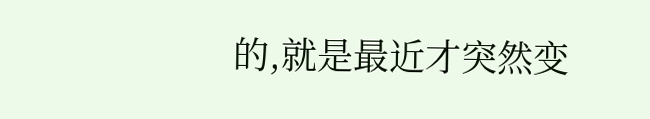的,就是最近才突然变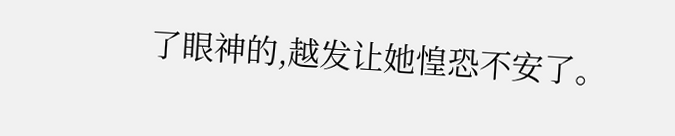了眼神的,越发让她惶恐不安了。